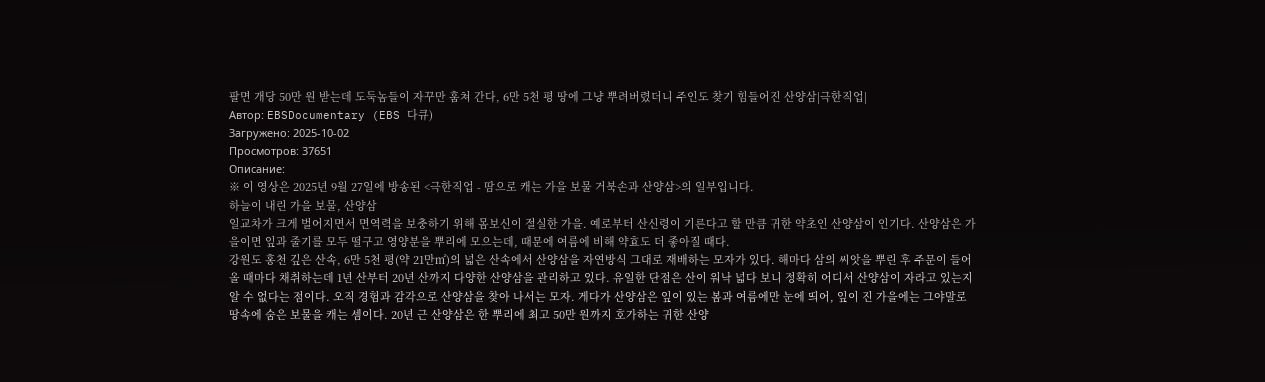팔면 개당 50만 원 받는데 도둑놈들이 자꾸만 훔쳐 간다, 6만 5천 평 땅에 그냥 뿌려버렸더니 주인도 찾기 힘들어진 산양삼|극한직업|
Автор: EBSDocumentary (EBS 다큐)
Загружено: 2025-10-02
Просмотров: 37651
Описание:
※ 이 영상은 2025년 9월 27일에 방송된 <극한직업 - 땀으로 캐는 가을 보물 거북손과 산양삼>의 일부입니다.
하늘이 내린 가을 보물, 산양삼
일교차가 크게 벌어지면서 면역력을 보충하기 위해 몸보신이 절실한 가을. 예로부터 산신령이 기른다고 할 만큼 귀한 약초인 산양삼이 인기다. 산양삼은 가을이면 잎과 줄기를 모두 떨구고 영양분을 뿌리에 모으는데, 때문에 여름에 비해 약효도 더 좋아질 때다.
강원도 홍천 깊은 산속, 6만 5천 평(약 21만㎡)의 넓은 산속에서 산양삼을 자연방식 그대로 재배하는 모자가 있다. 해마다 삼의 씨앗을 뿌린 후 주문이 들어올 때마다 채취하는데 1년 산부터 20년 산까지 다양한 산양삼을 관리하고 있다. 유일한 단점은 산이 워낙 넓다 보니 정확히 어디서 산양삼이 자라고 있는지 알 수 없다는 점이다. 오직 경험과 감각으로 산양삼을 찾아 나서는 모자. 게다가 산양삼은 잎이 있는 봄과 여름에만 눈에 띄어, 잎이 진 가을에는 그야말로 땅속에 숨은 보물을 캐는 셈이다. 20년 근 산양삼은 한 뿌리에 최고 50만 원까지 호가하는 귀한 산양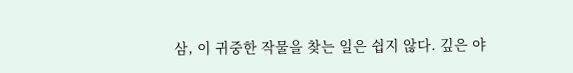삼, 이 귀중한 작물을 찾는 일은 쉽지 않다. 깊은 야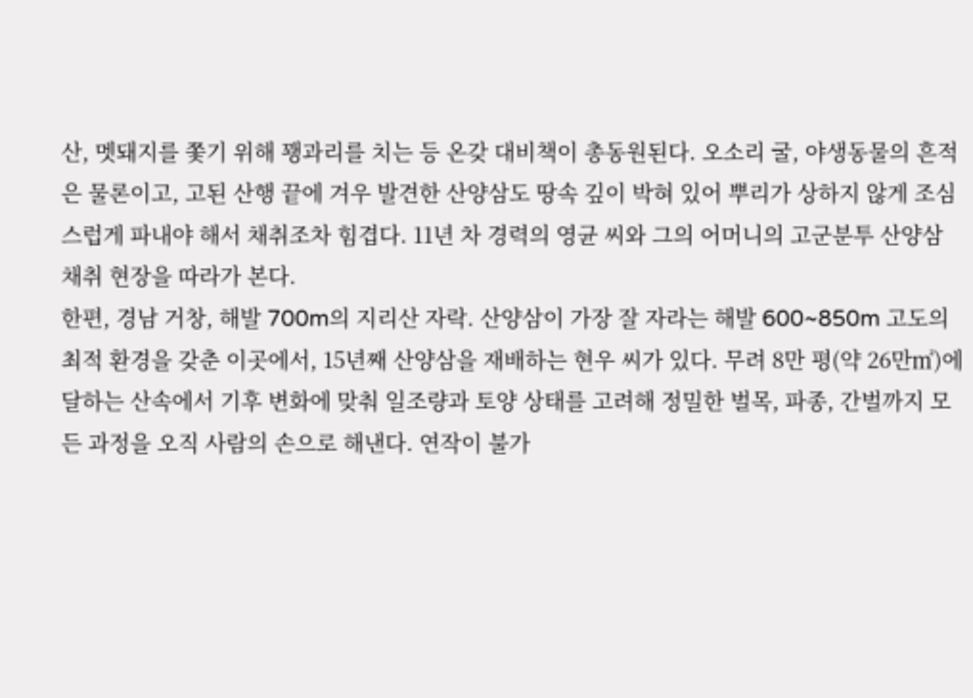산, 멧돼지를 쫓기 위해 꽹과리를 치는 등 온갖 대비책이 총동원된다. 오소리 굴, 야생동물의 흔적은 물론이고, 고된 산행 끝에 겨우 발견한 산양삼도 땅속 깊이 박혀 있어 뿌리가 상하지 않게 조심스럽게 파내야 해서 채취조차 힘겹다. 11년 차 경력의 영균 씨와 그의 어머니의 고군분투 산양삼 채취 현장을 따라가 본다.
한편, 경남 거창, 해발 700m의 지리산 자락. 산양삼이 가장 잘 자라는 해발 600~850m 고도의 최적 환경을 갖춘 이곳에서, 15년째 산양삼을 재배하는 현우 씨가 있다. 무려 8만 평(약 26만㎡)에 달하는 산속에서 기후 변화에 맞춰 일조량과 토양 상태를 고려해 정밀한 벌목, 파종, 간벌까지 모든 과정을 오직 사람의 손으로 해낸다. 연작이 불가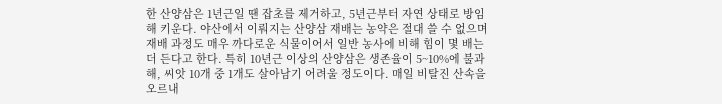한 산양삼은 1년근일 땐 잡초를 제거하고, 5년근부터 자연 상태로 방임해 키운다. 야산에서 이뤄지는 산양삼 재배는 농약은 절대 쓸 수 없으며 재배 과정도 매우 까다로운 식물이어서 일반 농사에 비해 힘이 몇 배는 더 든다고 한다. 특히 10년근 이상의 산양삼은 생존율이 5~10%에 불과해, 씨앗 10개 중 1개도 살아남기 어려울 정도이다. 매일 비탈진 산속을 오르내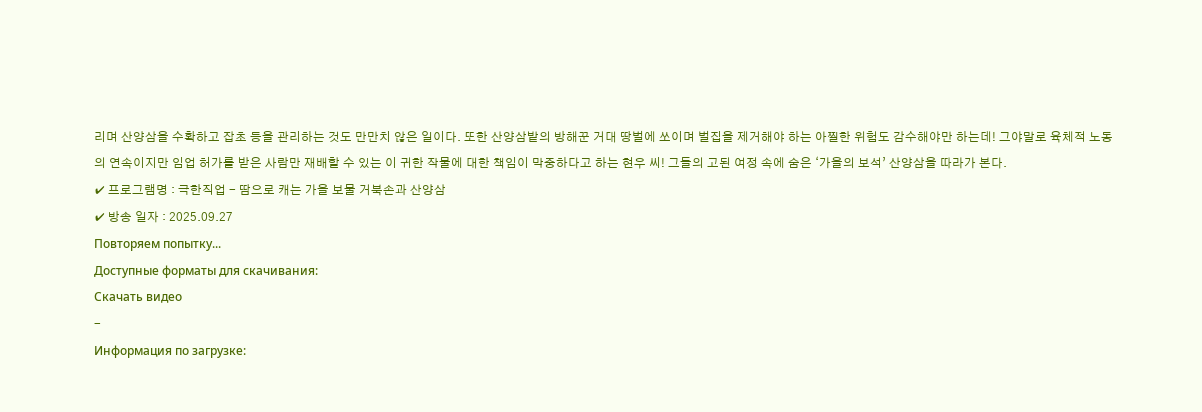리며 산양삼을 수확하고 잡초 등을 관리하는 것도 만만치 않은 일이다. 또한 산양삼밭의 방해꾼 거대 땅벌에 쏘이며 벌집을 제거해야 하는 아찔한 위험도 감수해야만 하는데! 그야말로 육체적 노동의 연속이지만 임업 허가를 받은 사람만 재배할 수 있는 이 귀한 작물에 대한 책임이 막중하다고 하는 현우 씨! 그들의 고된 여정 속에 숨은 ‘가을의 보석’ 산양삼을 따라가 본다.
✔ 프로그램명 : 극한직업 - 땀으로 캐는 가을 보물 거북손과 산양삼
✔ 방송 일자 : 2025.09.27
Повторяем попытку...
Доступные форматы для скачивания:
Скачать видео
-
Информация по загрузке: